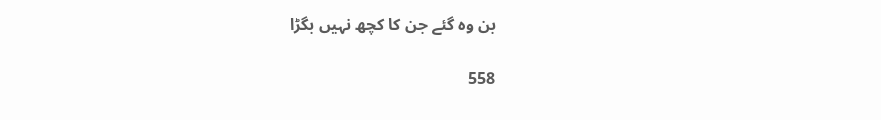بن وہ گئے جن کا کچھ نہیں بگڑا

558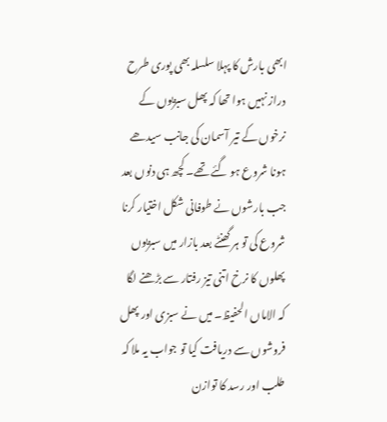ابھی بارش کا پہلا سلسلہ بھی پوری طرح دراز نہیں ہوا تھا کہ پھل سبزیوں کے نرخوں کے تیر آسمان کی جانب سیدھے ہونا شروع ہو گئے تھے۔ کچھ ہی دنوں بعد جب بارشوں نے طوفانی شکل اختیار کرنا شروع کی تو ہر گھنٹے بعد بازار میں سبزیوں پھلوں کا نرخ اتنی تیز رفتار سے بڑھنے لگا کہ الاماں الحفیظ۔ میں نے سبزی اور پھل فروشوں سے دریافت کیا تو جواب یہ ملا کہ طلب اور رسد کا توازن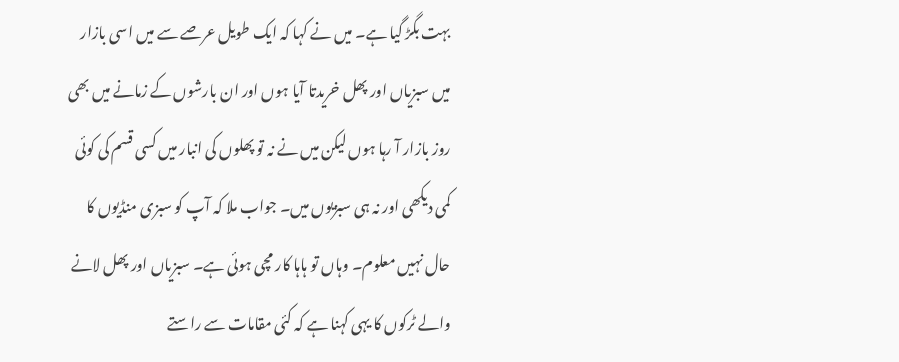بہت بگڑ گیا ہے۔ میں نے کہا کہ ایک طویل عرصے سے میں اسی بازار میں سبزیاں اور پھل خریدتا آیا ہوں اور ان بارشوں کے زمانے میں بھی روز بازار آ رہا ہوں لیکن میں نے نہ تو پھلوں کی انبار میں کسی قسم کی کوئی کمی دیکھی اور نہ ہی سبزیوں میں۔ جواب ملا کہ آپ کو سبزی منڈیوں کا حال نہیں معلوم۔ وہاں تو ہاہا کار مچی ہوئی ہے۔ سبزیاں اور پھل لانے والے ٹرکوں کا یہی کہنا ہے کہ کئی مقامات سے راستے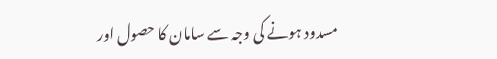مسدود ہونے کی وجہ سے سامان کا حصول اور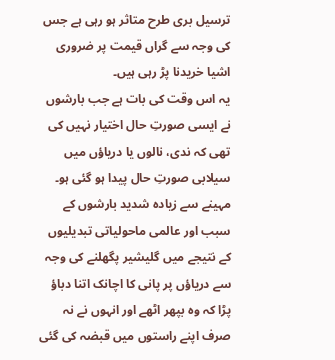ترسیل بری طرح متاثر ہو رہی ہے جس کی وجہ سے گراں قیمت پر ضروری اشیا خریدنا پڑ رہی ہیں۔
یہ اس وقت کی بات ہے جب بارشوں نے ایسی صورتِ حال اختیار نہیں کی تھی کہ ندی، نالوں یا دریاؤں میں سیلابی صورتِ حال پیدا ہو گئی ہو۔ مہینے سے زیادہ شدید بارشوں کے سبب اور عالمی ماحولیاتی تبدیلیوں کے نتیجے میں گلیشیر پگھلنے کی وجہ سے دریاؤں پر پانی کا اچانک اتنا دباؤ پڑا کہ وہ بپھر اٹھے اور انہوں نے نہ صرف اپنے راستوں میں قبضہ کی گئی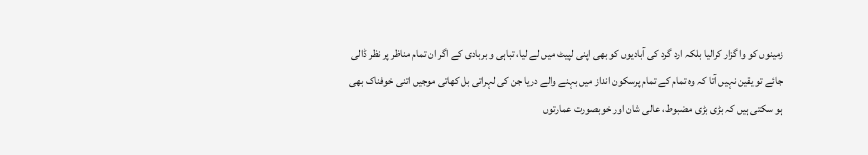زمینوں کو وا گزار کرالیا بلکہ ارد گرد کی آبادیوں کو بھی اپنی لپیٹ میں لے لیا، تباہی و بربادی کے اگر ان تمام مناظر پر نظر ڈالی جائے تو یقین نہیں آتا کہ وہ تمام کے تمام پرسکون انداز میں بہنے والے دریا جن کی لہراتی بل کھاتی موجیں اتنی خوفناک بھی ہو سکتی ہیں کہ بڑی بڑی مضبوط، عالی شان اور خوبصورت عمارتوں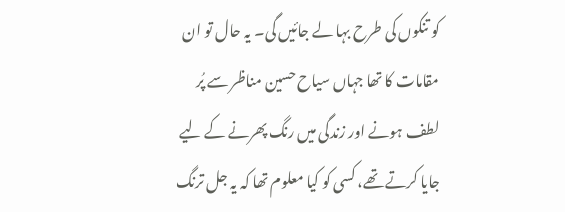کو تنکوں کی طرح بہا لے جائیں گی۔ یہ حال تو ان مقامات کا تھا جہاں سیاح حسین مناظر سے پُر لطف ہونے اور زندگی میں رنگ پھرنے کے لیے جایا کرتے تھے، کسی کو کیا معلوم تھا کہ یہ جل ترنگ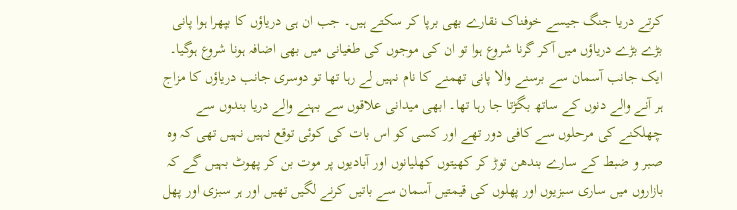کرتے دریا جنگ جیسے خوفناک نقارے بھی برپا کر سکتے ہیں۔ جب ان ہی دریاؤں کا بپھرا ہوا پانی بڑے بڑے دریاؤں میں آکر گرنا شروع ہوا تو ان کی موجوں کی طغیانی میں بھی اضافہ ہونا شروع ہوگیا۔ ایک جانب آسمان سے برسنے والا پانی تھمنے کا نام نہیں لے رہا تھا تو دوسری جانب دریاؤں کا مزاج ہر آنے والے دنوں کے ساتھ بگڑتا جا رہا تھا۔ ابھی میدانی علاقوں سے بہنے والے دریا بندوں سے چھلکنے کی مرحلوں سے کافی دور تھے اور کسی کو اس بات کی کوئی توقع نہیں نہیں تھی کہ وہ صبر و ضبط کے سارے بندھن توڑ کر کھیتوں کھلیانوں اور آبادیوں پر موت بن کر پھوٹ بہیں گے کہ بازاروں میں ساری سبزیوں اور پھلوں کی قیمتیں آسمان سے باتیں کرنے لگیں تھیں اور ہر سبزی اور پھل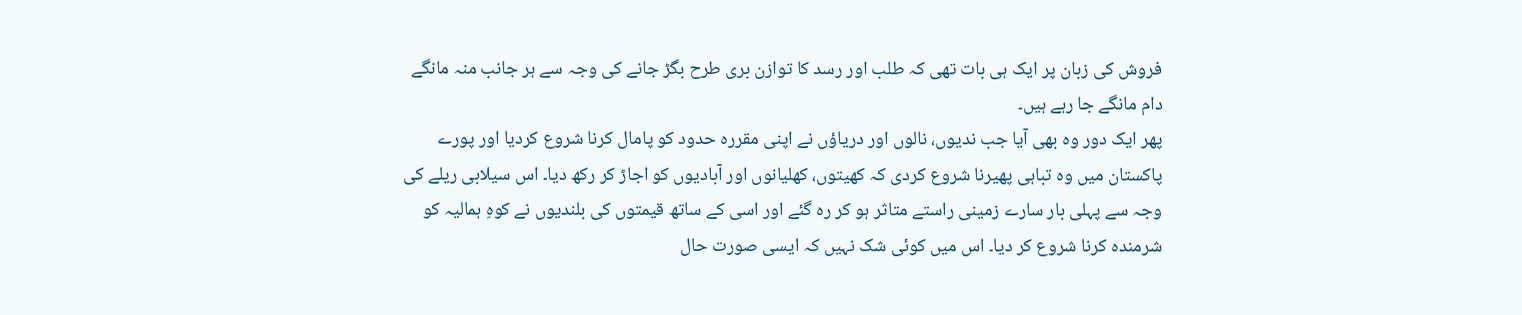فروش کی زبان پر ایک ہی بات تھی کہ طلب اور رسد کا توازن بری طرح بگڑ جانے کی وجہ سے ہر جانب منہ مانگے دام مانگے جا رہے ہیں۔
پھر ایک دور وہ بھی آیا جب ندیوں، نالوں اور دریاؤں نے اپنی مقررہ حدود کو پامال کرنا شروع کردیا اور پورے پاکستان میں وہ تباہی پھیرنا شروع کردی کہ کھیتوں، کھلیانوں اور آبادیوں کو اجاڑ کر رکھ دیا۔ اس سیلابی ریلے کی وجہ سے پہلی بار سارے زمینی راستے متاثر ہو کر رہ گئے اور اسی کے ساتھ قیمتوں کی بلندیوں نے کوہِ ہمالیہ کو شرمندہ کرنا شروع کر دیا۔ اس میں کوئی شک نہیں کہ ایسی صورت حال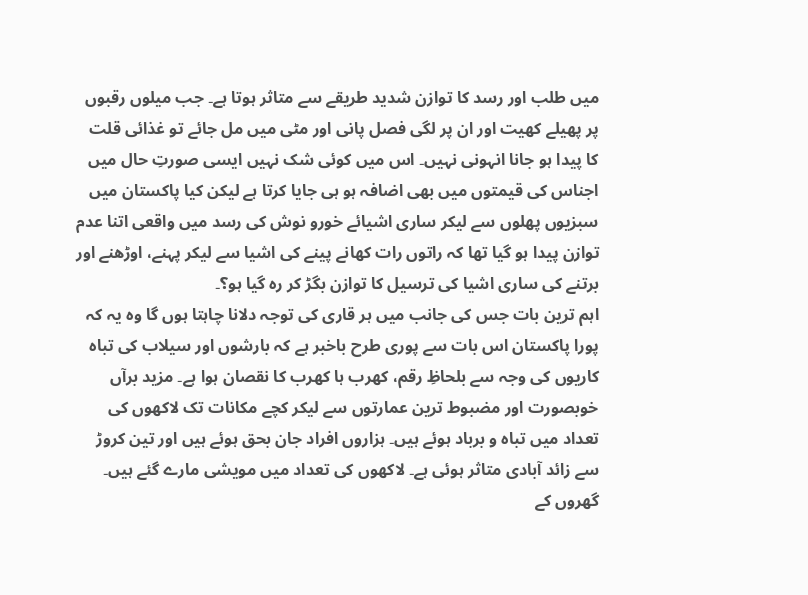میں طلب اور رسد کا توازن شدید طریقے سے متاثر ہوتا ہے۔ جب میلوں رقبوں پر پھیلے کھیت اور ان پر لگی فصل پانی اور مٹی میں مل جائے تو غذائی قلت کا پیدا ہو جانا انہونی نہیں۔ اس میں کوئی شک نہیں ایسی صورتِ حال میں اجناس کی قیمتوں میں بھی اضافہ ہو ہی جایا کرتا ہے لیکن کیا پاکستان میں سبزیوں پھلوں سے لیکر ساری اشیائے خورو نوش کی رسد میں واقعی اتنا عدم توازن پیدا ہو گیا تھا کہ راتوں رات کھانے پینے کی اشیا سے لیکر پہنے، اوڑھنے اور برتنے کی ساری اشیا کی ترسیل کا توازن بگڑ کر رہ گیا ہو؟۔
اہم ترین بات جس کی جانب میں ہر قاری کی توجہ دلانا چاہتا ہوں گا وہ یہ کہ پورا پاکستان اس بات سے پوری طرح باخبر ہے کہ بارشوں اور سیلاب کی تباہ کاریوں کی وجہ سے بلحاظِ رقم، کھرب ہا کھرب کا نقصان ہوا ہے۔ مزید برآں خوبصورت اور مضبوط ترین عمارتوں سے لیکر کچے مکانات تک لاکھوں کی تعداد میں تباہ و برباد ہوئے ہیں۔ ہزاروں افراد جان بحق ہوئے ہیں اور تین کروڑ سے زائد آبادی متاثر ہوئی ہے۔ لاکھوں کی تعداد میں مویشی مارے گئے ہیں۔ گھروں کے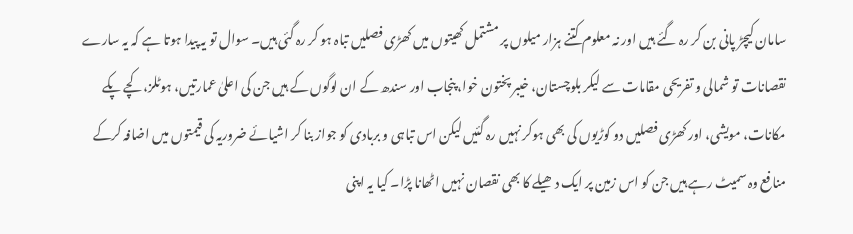سامان کیچڑ پانی بن کر رہ گئے ہیں اور نہ معلوم کتنے ہزار میلوں پر مشتمل کھیتوں میں کھڑی فصلیں تباہ ہو کر رہ گئی ہیں۔ سوال تو یہ پیدا ہوتا ہے کہ یہ سارے نقصانات تو شمالی و تفریحی مقامات سے لیکر بلوچستان، خیبر پختون خوا، پنجاب اور سندھ کے ان لوگوں کے ہیں جن کی اعلیٰ عمارتیں، ہوٹلز، کچے پکے مکانات، مویشی، اور کھڑی فصلیں دو کوڑیوں کی بھی ہوکر نہیں رہ گئیں لیکن اس تباہی و بربادی کو جواز بنا کر اشیائے ضروریہ کی قیمتوں میں اضافہ کرکے منافع وہ سمیٹ رہے ہیں جن کو اس زمین پر ایک دھیلے کا بھی نقصان نہیں اٹھانا پڑا۔ کیا یہ اپنی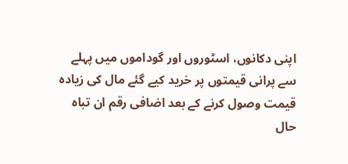اپنی دکانوں، اسٹوروں اور گوداموں میں پہلے سے پرانی قیمتوں پر خرید کیے گئے مال کی زیادہ قیمت وصول کرنے کے بعد اضافی رقم ان تباہ حال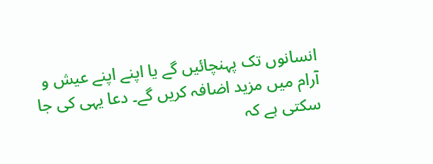انسانوں تک پہنچائیں گے یا اپنے اپنے عیش و آرام میں مزید اضافہ کریں گے۔ دعا یہی کی جا سکتی ہے کہ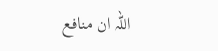اللہ ان منافع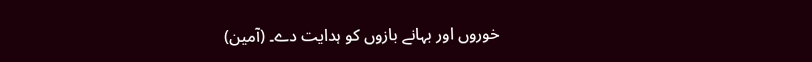خوروں اور بہانے بازوں کو ہدایت دے۔ (آمین)